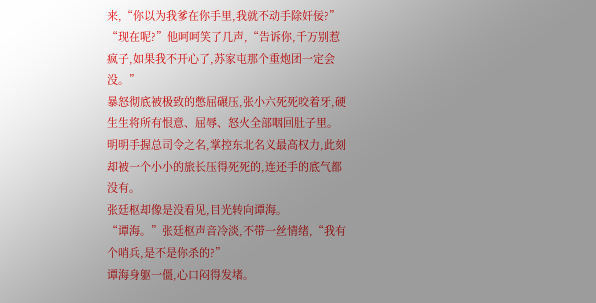来,“你以为我爹在你手里,我就不动手除奸佞?”
“现在呢?”他呵呵笑了几声,“告诉你,千万别惹疯子,如果我不开心了,苏家屯那个重炮团一定会没。”
暴怒彻底被极致的憋屈碾压,张小六死死咬着牙,硬生生将所有恨意、屈辱、怒火全部咽回肚子里。
明明手握总司令之名,掌控东北名义最高权力,此刻却被一个小小的旅长压得死死的,连还手的底气都没有。
张廷枢却像是没看见,目光转向谭海。
“谭海。”张廷枢声音冷淡,不带一丝情绪,“我有个哨兵,是不是你杀的?”
谭海身躯一僵,心口闷得发堵。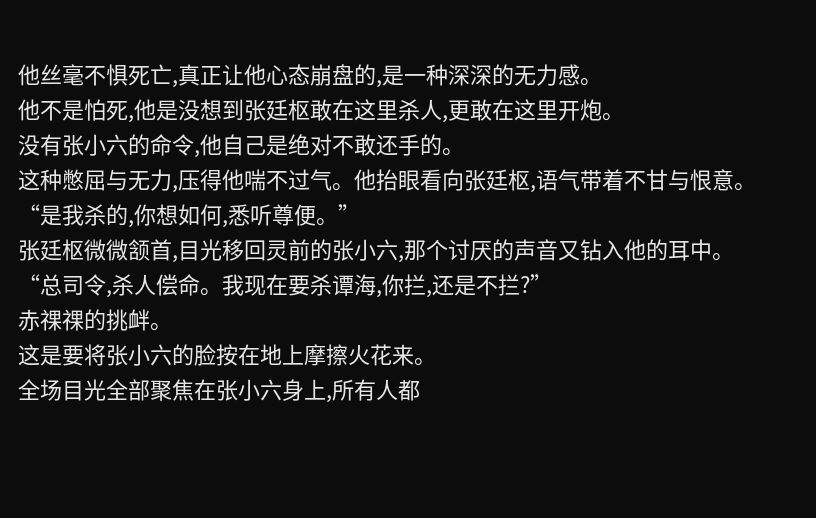他丝毫不惧死亡,真正让他心态崩盘的,是一种深深的无力感。
他不是怕死,他是没想到张廷枢敢在这里杀人,更敢在这里开炮。
没有张小六的命令,他自己是绝对不敢还手的。
这种憋屈与无力,压得他喘不过气。他抬眼看向张廷枢,语气带着不甘与恨意。
“是我杀的,你想如何,悉听尊便。”
张廷枢微微颔首,目光移回灵前的张小六,那个讨厌的声音又钻入他的耳中。
“总司令,杀人偿命。我现在要杀谭海,你拦,还是不拦?”
赤祼祼的挑衅。
这是要将张小六的脸按在地上摩擦火花来。
全场目光全部聚焦在张小六身上,所有人都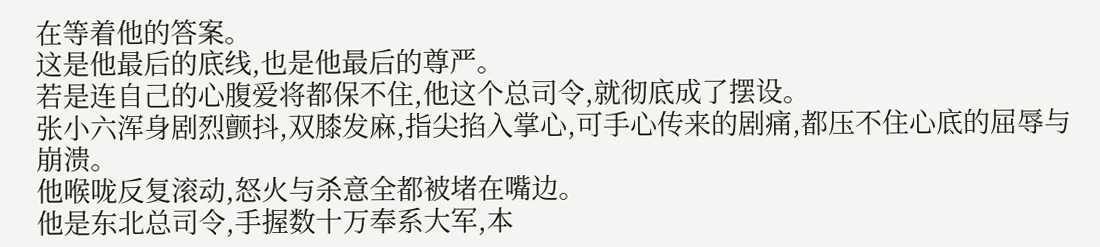在等着他的答案。
这是他最后的底线,也是他最后的尊严。
若是连自己的心腹爱将都保不住,他这个总司令,就彻底成了摆设。
张小六浑身剧烈颤抖,双膝发麻,指尖掐入掌心,可手心传来的剧痛,都压不住心底的屈辱与崩溃。
他喉咙反复滚动,怒火与杀意全都被堵在嘴边。
他是东北总司令,手握数十万奉系大军,本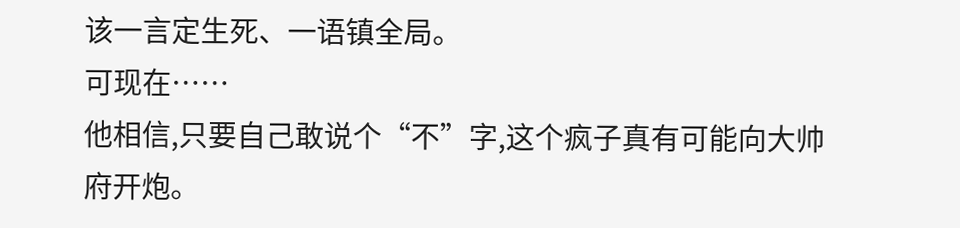该一言定生死、一语镇全局。
可现在……
他相信,只要自己敢说个“不”字,这个疯子真有可能向大帅府开炮。